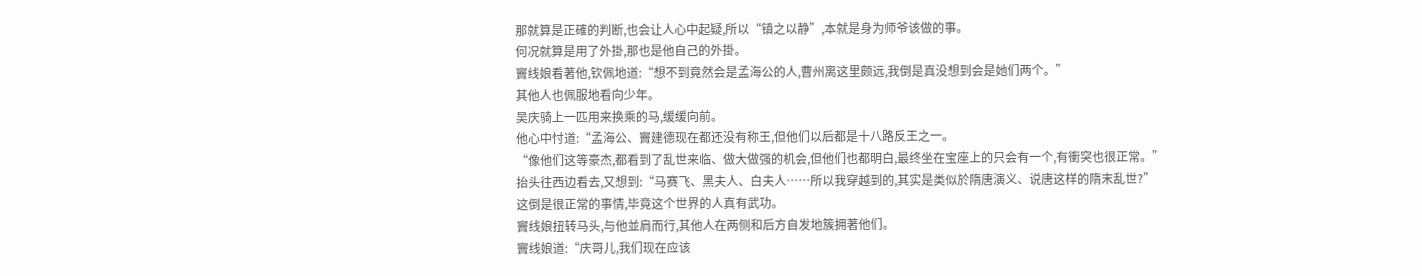那就算是正確的判断,也会让人心中起疑,所以“镇之以静”,本就是身为师爷该做的事。
何况就算是用了外掛,那也是他自己的外掛。
竇线娘看著他,钦佩地道:“想不到竟然会是孟海公的人,曹州离这里颇远,我倒是真没想到会是她们两个。”
其他人也佩服地看向少年。
吴庆骑上一匹用来换乘的马,缓缓向前。
他心中忖道:“孟海公、竇建德现在都还没有称王,但他们以后都是十八路反王之一。
“像他们这等豪杰,都看到了乱世来临、做大做强的机会,但他们也都明白,最终坐在宝座上的只会有一个,有衝突也很正常。”
抬头往西边看去,又想到:“马赛飞、黑夫人、白夫人……所以我穿越到的,其实是类似於隋唐演义、说唐这样的隋末乱世?”
这倒是很正常的事情,毕竟这个世界的人真有武功。
竇线娘扭转马头,与他並肩而行,其他人在两侧和后方自发地簇拥著他们。
竇线娘道:“庆哥儿,我们现在应该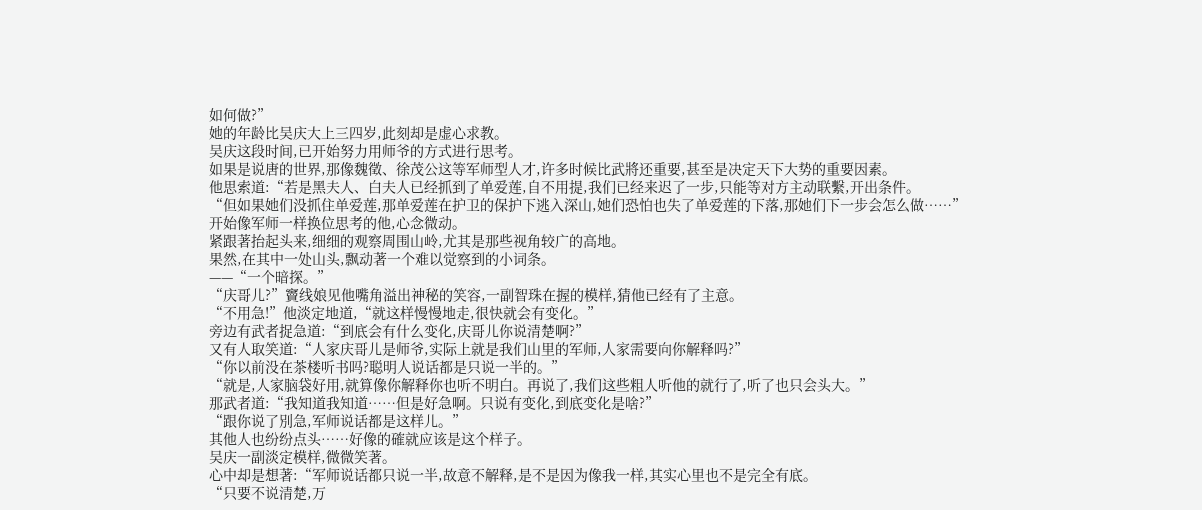如何做?”
她的年龄比吴庆大上三四岁,此刻却是虚心求教。
吴庆这段时间,已开始努力用师爷的方式进行思考。
如果是说唐的世界,那像魏徵、徐茂公这等军师型人才,许多时候比武將还重要,甚至是决定天下大势的重要因素。
他思索道:“若是黑夫人、白夫人已经抓到了单爱莲,自不用提,我们已经来迟了一步,只能等对方主动联繫,开出条件。
“但如果她们没抓住单爱莲,那单爱莲在护卫的保护下逃入深山,她们恐怕也失了单爱莲的下落,那她们下一步会怎么做……”
开始像军师一样换位思考的他,心念微动。
紧跟著抬起头来,细细的观察周围山岭,尤其是那些视角较广的高地。
果然,在其中一处山头,飘动著一个难以觉察到的小词条。
——“一个暗探。”
“庆哥儿?”竇线娘见他嘴角溢出神秘的笑容,一副智珠在握的模样,猜他已经有了主意。
“不用急!”他淡定地道,“就这样慢慢地走,很快就会有变化。”
旁边有武者捉急道:“到底会有什么变化,庆哥儿你说清楚啊?”
又有人取笑道:“人家庆哥儿是师爷,实际上就是我们山里的军师,人家需要向你解释吗?”
“你以前没在茶楼听书吗?聪明人说话都是只说一半的。”
“就是,人家脑袋好用,就算像你解释你也听不明白。再说了,我们这些粗人听他的就行了,听了也只会头大。”
那武者道:“我知道我知道……但是好急啊。只说有变化,到底变化是啥?”
“跟你说了別急,军师说话都是这样儿。”
其他人也纷纷点头……好像的確就应该是这个样子。
吴庆一副淡定模样,微微笑著。
心中却是想著:“军师说话都只说一半,故意不解释,是不是因为像我一样,其实心里也不是完全有底。
“只要不说清楚,万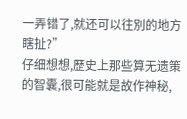一弄错了,就还可以往別的地方瞎扯?”
仔细想想,歷史上那些算无遗策的智囊,很可能就是故作神秘,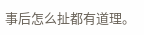事后怎么扯都有道理。